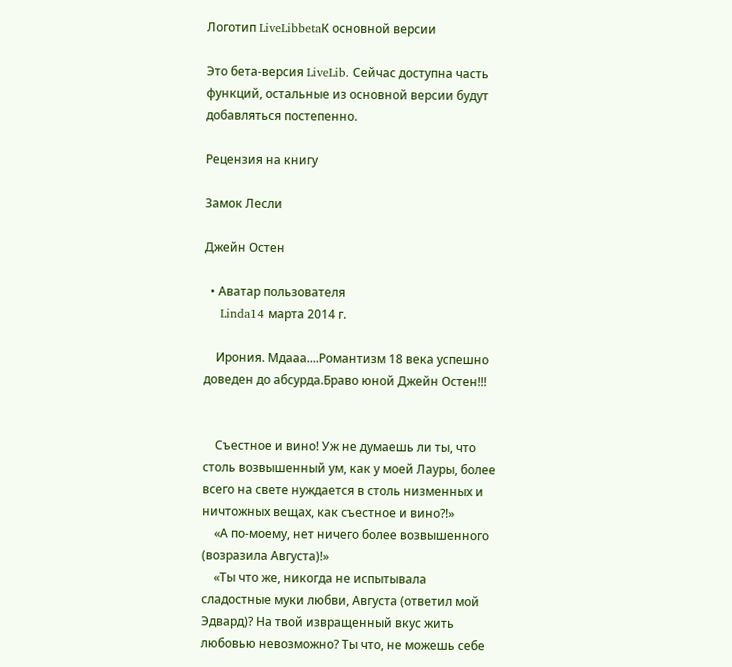Логотип LiveLibbetaК основной версии

Это бета-версия LiveLib. Сейчас доступна часть функций, остальные из основной версии будут добавляться постепенно.

Рецензия на книгу

Замок Лесли

Джейн Остен

  • Аватар пользователя
    Linda14 марта 2014 г.

    Ирония. Мдааа....Романтизм 18 века успешно доведен до абсурда.Браво юной Джейн Остен!!!


    Съестное и вино! Уж не думаешь ли ты, что столь возвышенный ум, как у моей Лауры, более всего на свете нуждается в столь низменных и ничтожных вещах, как съестное и вино?!»
    «А по-моему, нет ничего более возвышенного (возразила Августа)!»
    «Ты что же, никогда не испытывала сладостные муки любви, Августа (ответил мой Эдвард)? На твой извращенный вкус жить любовью невозможно? Ты что, не можешь себе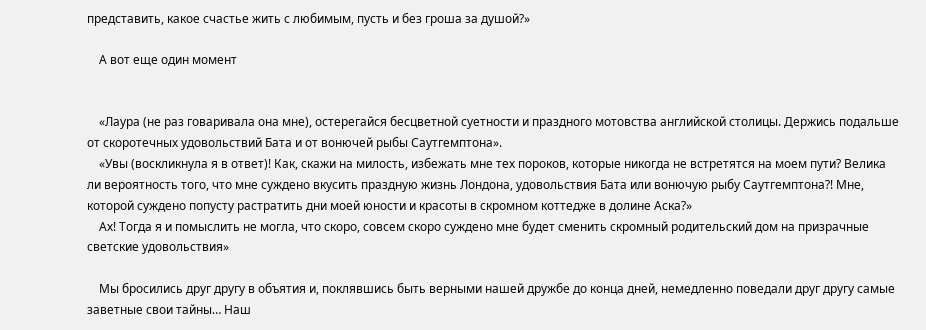представить, какое счастье жить с любимым, пусть и без гроша за душой?»

    А вот еще один момент


    «Лаура (не раз говаривала она мне), остерегайся бесцветной суетности и праздного мотовства английской столицы. Держись подальше от скоротечных удовольствий Бата и от вонючей рыбы Саутгемптона».
    «Увы (воскликнула я в ответ)! Как, скажи на милость, избежать мне тех пороков, которые никогда не встретятся на моем пути? Велика ли вероятность того, что мне суждено вкусить праздную жизнь Лондона, удовольствия Бата или вонючую рыбу Саутгемптона?! Мне, которой суждено попусту растратить дни моей юности и красоты в скромном коттедже в долине Аска?»
    Ах! Тогда я и помыслить не могла, что скоро, совсем скоро суждено мне будет сменить скромный родительский дом на призрачные светские удовольствия»

    Мы бросились друг другу в объятия и, поклявшись быть верными нашей дружбе до конца дней, немедленно поведали друг другу самые заветные свои тайны… Наш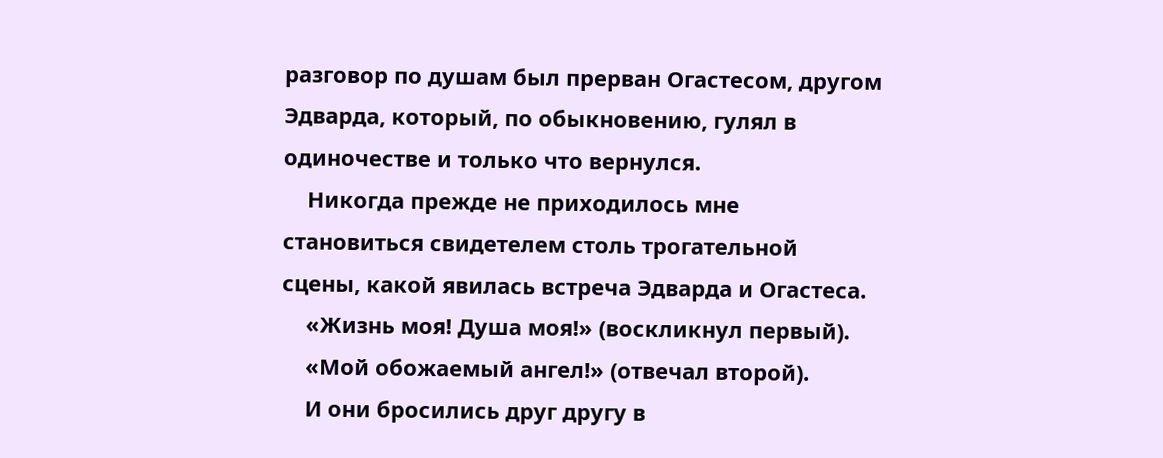разговор по душам был прерван Огастесом, другом Эдварда, который, по обыкновению, гулял в одиночестве и только что вернулся.
    Никогда прежде не приходилось мне становиться свидетелем столь трогательной сцены, какой явилась встреча Эдварда и Огастеса.
    «Жизнь моя! Душа моя!» (воскликнул первый).
    «Мой обожаемый ангел!» (отвечал второй).
    И они бросились друг другу в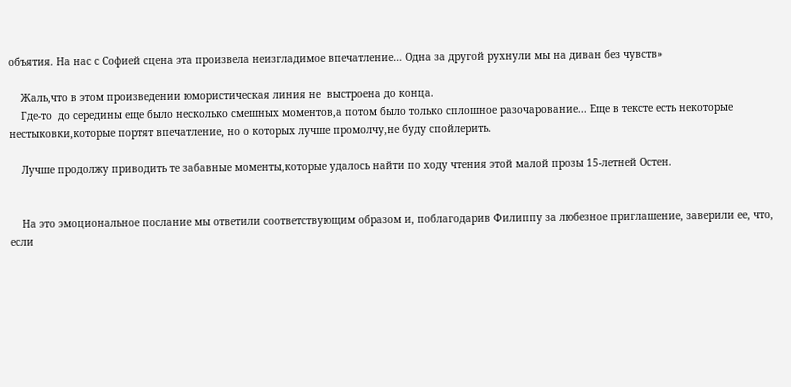объятия. На нас с Софией сцена эта произвела неизгладимое впечатление… Одна за другой рухнули мы на диван без чувств»

    Жаль,что в этом произведении юмористическая линия не  выстроена до конца.
    Где-то  до середины еще было несколько смешных моментов,а потом было только сплошное разочарование... Еще в тексте есть некоторые нестыковки,которые портят впечатление, но о которых лучше промолчу,не буду спойлерить.

    Лучше продолжу приводить те забавные моменты,которые удалось найти по ходу чтения этой малой прозы 15-летней Остен.


    На это эмоциональное послание мы ответили соответствующим образом и, поблагодарив Филиппу за любезное приглашение, заверили ее, что, если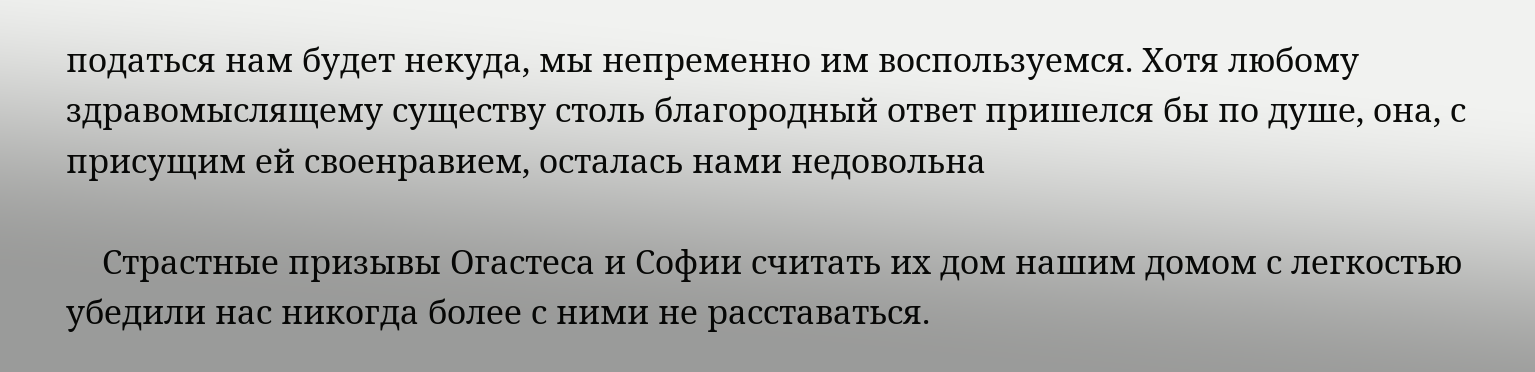податься нам будет некуда, мы непременно им воспользуемся. Хотя любому здравомыслящему существу столь благородный ответ пришелся бы по душе, она, с присущим ей своенравием, осталась нами недовольна

    Страстные призывы Огастеса и Софии считать их дом нашим домом с легкостью убедили нас никогда более с ними не расставаться.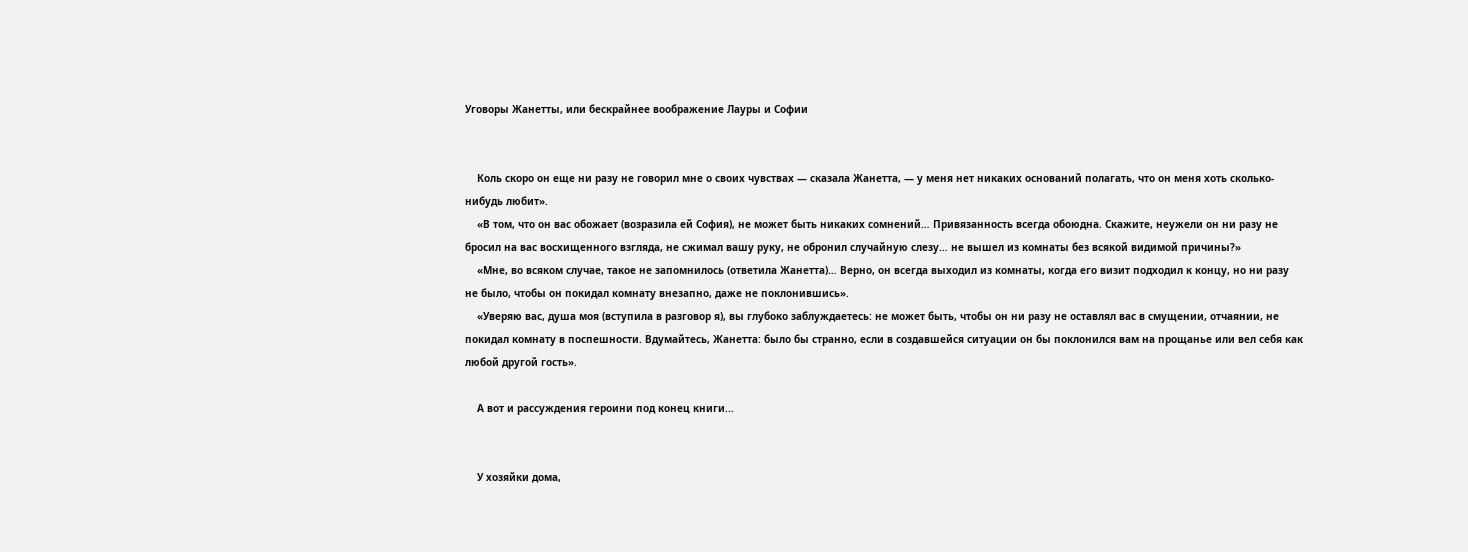Уговоры Жанетты, или бескрайнее воображение Лауры и Софии


    Коль скоро он еще ни разу не говорил мне о своих чувствах — сказала Жанетта, — у меня нет никаких оснований полагать, что он меня хоть сколько-нибудь любит».
    «В том, что он вас обожает (возразила ей София), не может быть никаких сомнений… Привязанность всегда обоюдна. Скажите, неужели он ни разу не бросил на вас восхищенного взгляда, не сжимал вашу руку, не обронил случайную слезу… не вышел из комнаты без всякой видимой причины?»
    «Мне, во всяком случае, такое не запомнилось (ответила Жанетта)… Верно, он всегда выходил из комнаты, когда его визит подходил к концу, но ни разу не было, чтобы он покидал комнату внезапно, даже не поклонившись».
    «Уверяю вас, душа моя (вступила в разговор я), вы глубоко заблуждаетесь: не может быть, чтобы он ни разу не оставлял вас в смущении, отчаянии, не покидал комнату в поспешности. Вдумайтесь, Жанетта: было бы странно, если в создавшейся ситуации он бы поклонился вам на прощанье или вел себя как любой другой гость».

    А вот и рассуждения героини под конец книги...


    У хозяйки дома,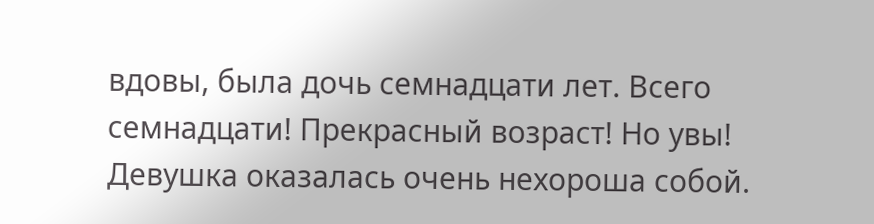вдовы, была дочь семнадцати лет. Всего семнадцати! Прекрасный возраст! Но увы! Девушка оказалась очень нехороша собой.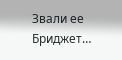Звали ее Бриджет…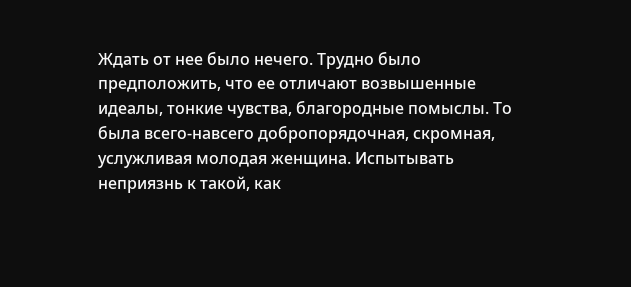Ждать от нее было нечего. Трудно было предположить, что ее отличают возвышенные идеалы, тонкие чувства, благородные помыслы. То была всего-навсего добропорядочная, скромная, услужливая молодая женщина. Испытывать неприязнь к такой, как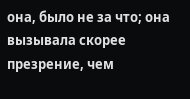она, было не за что; она вызывала скорее презрение, чем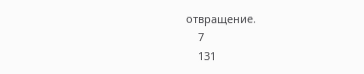отвращение.
    7
    131